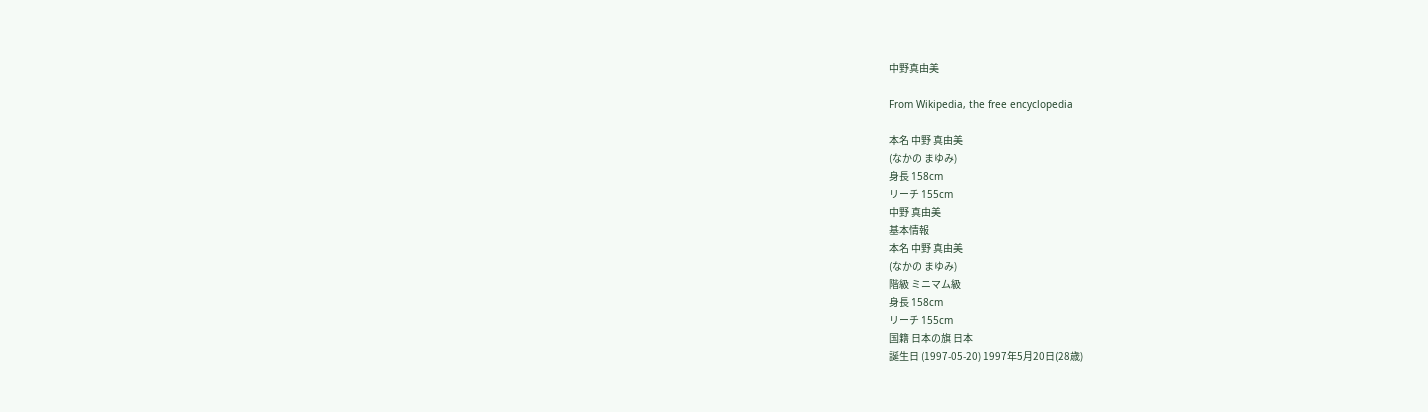中野真由美

From Wikipedia, the free encyclopedia

本名 中野 真由美
(なかの まゆみ)
身長 158cm
リーチ 155cm
中野 真由美
基本情報
本名 中野 真由美
(なかの まゆみ)
階級 ミニマム級
身長 158cm
リーチ 155cm
国籍 日本の旗 日本
誕生日 (1997-05-20) 1997年5月20日(28歳)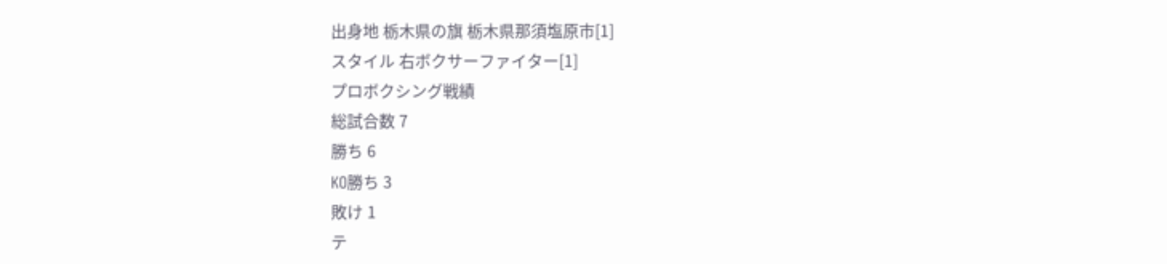出身地 栃木県の旗 栃木県那須塩原市[1]
スタイル 右ボクサーファイター[1]
プロボクシング戦績
総試合数 7
勝ち 6
KO勝ち 3
敗け 1
テ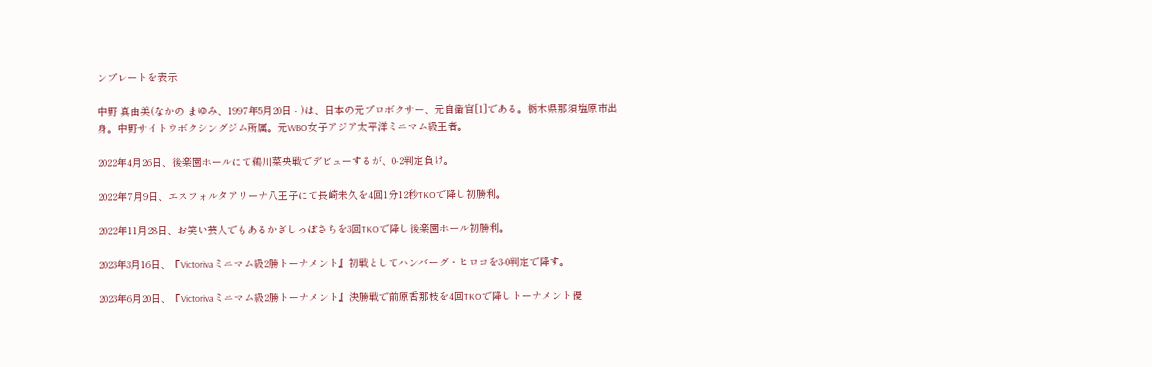ンプレートを表示

中野 真由美(なかの まゆみ、1997年5月20日 - )は、日本の元プロボクサー、元自衛官[1]である。栃木県那須塩原市出身。中野サイトウボクシングジム所属。元WBO女子アジア太平洋ミニマム級王者。

2022年4月26日、後楽園ホールにて鵜川菜央戦でデビューするが、0-2判定負け。

2022年7月9日、エスフォルタアリーナ八王子にて長崎未久を4回1分12秒TKOで降し初勝利。

2022年11月28日、お笑い芸人でもあるかぎしっぽさちを3回TKOで降し後楽園ホール初勝利。

2023年3月16日、『Victorivaミニマム級2勝トーナメント』初戦としてハンバーグ・ヒロコを3-0判定で降す。

2023年6月20日、『Victorivaミニマム級2勝トーナメント』決勝戦で前原香那枝を4回TKOで降しトーナメント優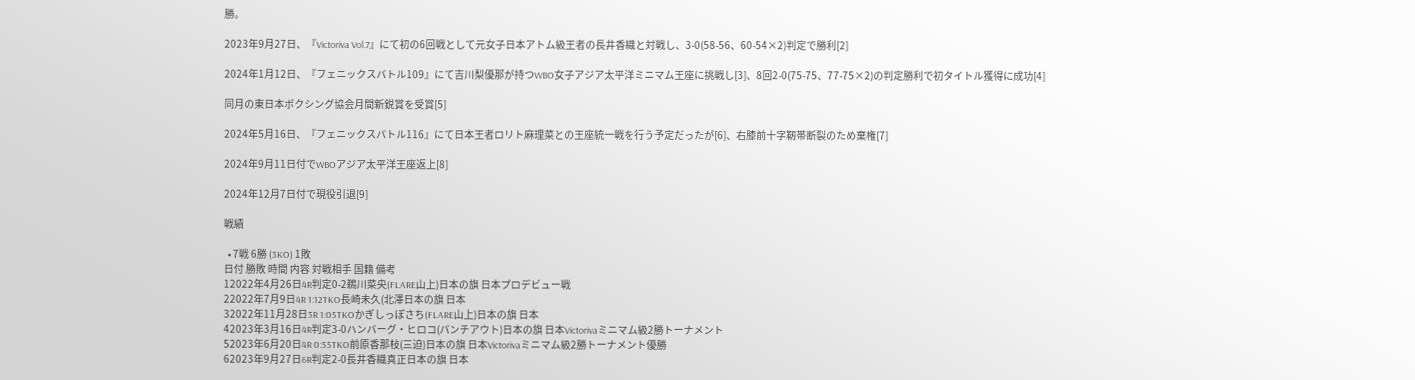勝。

2023年9月27日、『Victoriva Vol.7』にて初の6回戦として元女子日本アトム級王者の長井香織と対戦し、3-0(58-56、60-54×2)判定で勝利[2]

2024年1月12日、『フェニックスバトル109』にて吉川梨優那が持つWBO女子アジア太平洋ミニマム王座に挑戦し[3]、8回2-0(75-75、77-75×2)の判定勝利で初タイトル獲得に成功[4]

同月の東日本ボクシング協会月間新鋭賞を受賞[5]

2024年5月16日、『フェニックスバトル116』にて日本王者ロリト麻理菜との王座統一戦を行う予定だったが[6]、右膝前十字靭帯断裂のため棄権[7]

2024年9月11日付でWBOアジア太平洋王座返上[8]

2024年12月7日付で現役引退[9]

戦績

  • 7戦 6勝 (3KO) 1敗
日付 勝敗 時間 内容 対戦相手 国籍 備考
12022年4月26日4R判定0-2鵜川菜央(FLARE山上)日本の旗 日本プロデビュー戦
22022年7月9日4R 1:12TKO長崎未久(北澤日本の旗 日本
32022年11月28日3R 1:05TKOかぎしっぽさち(FLARE山上)日本の旗 日本
42023年3月16日4R判定3-0ハンバーグ・ヒロコ(パンチアウト)日本の旗 日本Victorivaミニマム級2勝トーナメント
52023年6月20日4R 0:55TKO前原香那枝(三迫)日本の旗 日本Victorivaミニマム級2勝トーナメント優勝
62023年9月27日6R判定2-0長井香織真正日本の旗 日本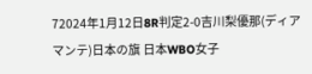72024年1月12日8R判定2-0吉川梨優那(ディアマンテ)日本の旗 日本WBO女子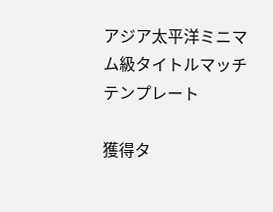アジア太平洋ミニマム級タイトルマッチ
テンプレート

獲得タ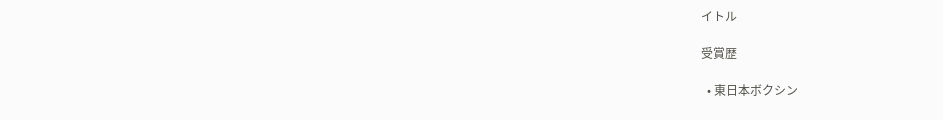イトル

受賞歴

  • 東日本ボクシン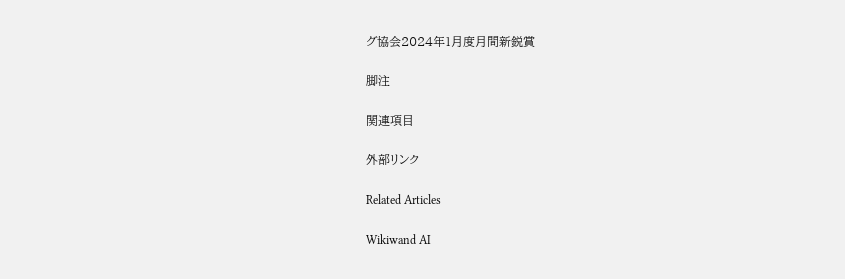グ協会2024年1月度月間新鋭賞

脚注

関連項目

外部リンク

Related Articles

Wikiwand AI